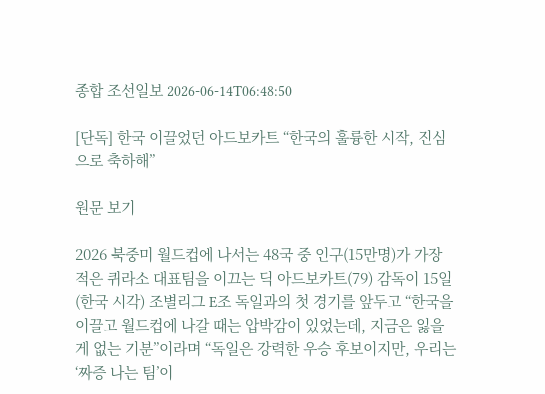종합 조선일보 2026-06-14T06:48:50

[단독] 한국 이끌었던 아드보카트 “한국의 훌륭한 시작, 진심으로 축하해”

원문 보기

2026 북중미 월드컵에 나서는 48국 중 인구(15만명)가 가장 적은 퀴라소 대표팀을 이끄는 딕 아드보카트(79) 감독이 15일(한국 시각) 조별리그 E조 독일과의 첫 경기를 앞두고 “한국을 이끌고 월드컵에 나갈 때는 압박감이 있었는데, 지금은 잃을 게 없는 기분”이라며 “독일은 강력한 우승 후보이지만, 우리는 ‘짜증 나는 팀’이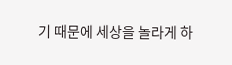기 때문에 세상을 놀라게 하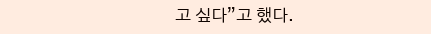고 싶다”고 했다.